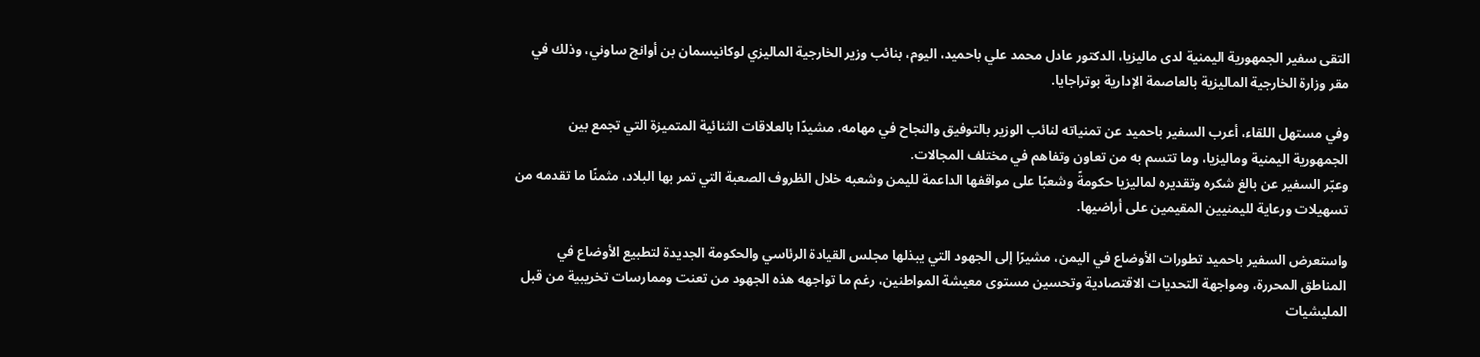التقى سفير الجمهورية اليمنية لدى ماليزيا، الدكتور عادل محمد علي باحميد، اليوم، بنائب وزير الخارجية الماليزي لوكانيسمان بن أوانج ساوني، وذلك في مقر وزارة الخارجية الماليزية بالعاصمة الإدارية بوتراجايا.

وفي مستهل اللقاء، أعرب السفير باحميد عن تمنياته لنائب الوزير بالتوفيق والنجاح في مهامه، مشيدًا بالعلاقات الثنائية المتميزة التي تجمع بين الجمهورية اليمنية وماليزيا، وما تتسم به من تعاون وتفاهم في مختلف المجالات.
وعبّر السفير عن بالغ شكره وتقديره لماليزيا حكومةً وشعبًا على مواقفها الداعمة لليمن وشعبه خلال الظروف الصعبة التي تمر بها البلاد، مثمنًا ما تقدمه من تسهيلات ورعاية لليمنيين المقيمين على أراضيها.

واستعرض السفير باحميد تطورات الأوضاع في اليمن، مشيرًا إلى الجهود التي يبذلها مجلس القيادة الرئاسي والحكومة الجديدة لتطبيع الأوضاع في المناطق المحررة، ومواجهة التحديات الاقتصادية وتحسين مستوى معيشة المواطنين، رغم ما تواجهه هذه الجهود من تعنت وممارسات تخريبية من قبل المليشيات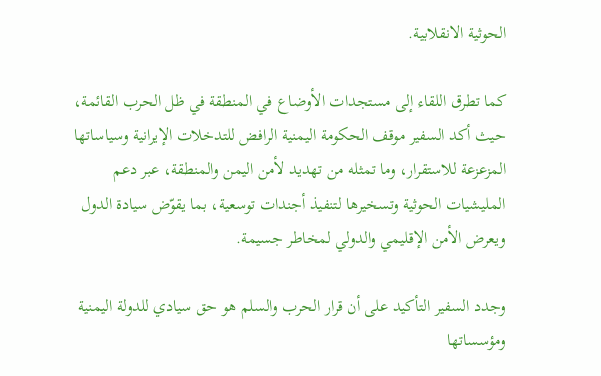الحوثية الانقلابية.

كما تطرق اللقاء إلى مستجدات الأوضاع في المنطقة في ظل الحرب القائمة، حيث أكد السفير موقف الحكومة اليمنية الرافض للتدخلات الإيرانية وسياساتها المزعزعة للاستقرار، وما تمثله من تهديد لأمن اليمن والمنطقة، عبر دعم المليشيات الحوثية وتسخيرها لتنفيذ أجندات توسعية، بما يقوّض سيادة الدول ويعرض الأمن الإقليمي والدولي لمخاطر جسيمة.

وجدد السفير التأكيد على أن قرار الحرب والسلم هو حق سيادي للدولة اليمنية ومؤسساتها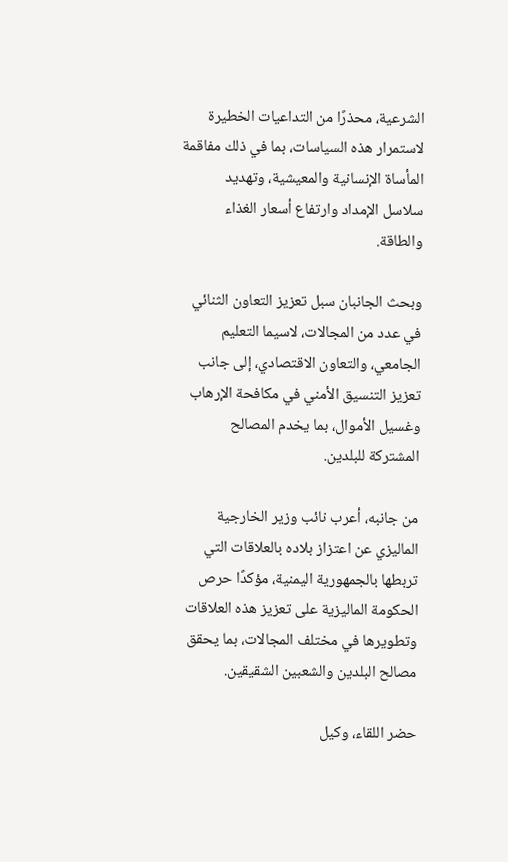الشرعية، محذرًا من التداعيات الخطيرة لاستمرار هذه السياسات، بما في ذلك مفاقمة المأساة الإنسانية والمعيشية، وتهديد سلاسل الإمداد وارتفاع أسعار الغذاء والطاقة.

وبحث الجانبان سبل تعزيز التعاون الثنائي في عدد من المجالات، لاسيما التعليم الجامعي، والتعاون الاقتصادي، إلى جانب تعزيز التنسيق الأمني في مكافحة الإرهاب وغسيل الأموال، بما يخدم المصالح المشتركة للبلدين.

من جانبه، أعرب نائب وزير الخارجية الماليزي عن اعتزاز بلاده بالعلاقات التي تربطها بالجمهورية اليمنية، مؤكدًا حرص الحكومة الماليزية على تعزيز هذه العلاقات وتطويرها في مختلف المجالات، بما يحقق مصالح البلدين والشعبين الشقيقين.

حضر اللقاء، وكيل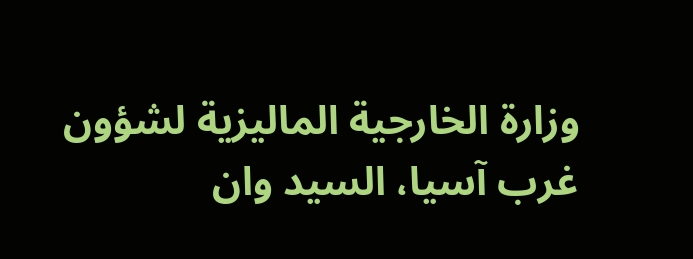وزارة الخارجية الماليزية لشؤون غرب آسيا، السيد وان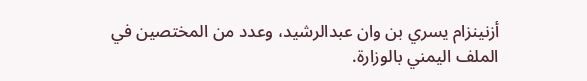أزنينزام يسري بن وان عبدالرشيد، وعدد من المختصين في الملف اليمني بالوزارة.